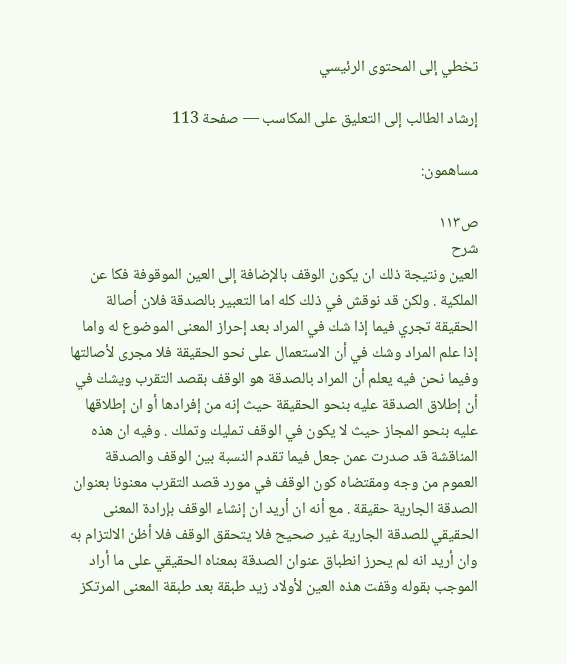تخطي إلى المحتوى الرئيسي

إرشاد الطالب إلى التعليق على المكاسب — صفحة 113

مساهمون:

ص١١٣
شرح
العين ونتيجة ذلك ان يكون الوقف بالإضافة إلى العين الموقوفة فكا عن الملكية . ولكن قد نوقش في ذلك كله اما التعبير بالصدقة فلان أصالة الحقيقة تجري فيما إذا شك في المراد بعد إحراز المعنى الموضوع له واما إذا علم المراد وشك في أن الاستعمال على نحو الحقيقة فلا مجرى لأصالتها وفيما نحن فيه يعلم أن المراد بالصدقة هو الوقف بقصد التقرب ويشك في أن إطلاق الصدقة عليه بنحو الحقيقة حيث إنه من إفرادها أو ان إطلاقها عليه بنحو المجاز حيث لا يكون في الوقف تمليك وتملك . وفيه ان هذه المناقشة قد صدرت عمن جعل فيما تقدم النسبة بين الوقف والصدقة العموم من وجه ومقتضاه كون الوقف في مورد قصد التقرب معنونا بعنوان الصدقة الجارية حقيقة . مع أنه ان أريد ان إنشاء الوقف بإرادة المعنى الحقيقي للصدقة الجارية غير صحيح فلا يتحقق الوقف فلا أظن الالتزام به وان أريد انه لم يحرز انطباق عنوان الصدقة بمعناه الحقيقي على ما أراد الموجب بقوله وقفت هذه العين لأولاد زيد طبقة بعد طبقة المعنى المرتكز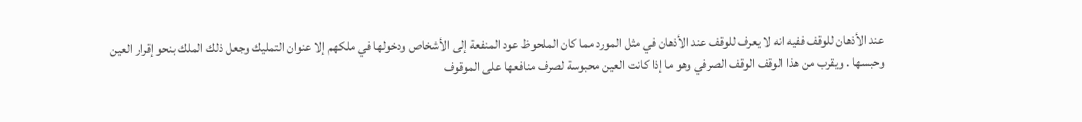عند الأذهان للوقف ففيه انه لا يعرف للوقف عند الأذهان في مثل المورد مما كان الملحوظ عود المنفعة إلى الأشخاص ودخولها في ملكهم إلا عنوان التمليك وجعل ذلك الملك بنحو إقرار العين وحبسها . ويقرب من هذا الوقف الوقف الصرفي وهو ما إذا كانت العين محبوسة لصرف منافعها على الموقوف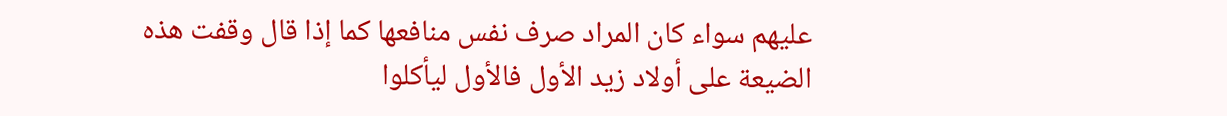عليهم سواء كان المراد صرف نفس منافعها كما إذا قال وقفت هذه الضيعة على أولاد زيد الأول فالأول ليأكلوا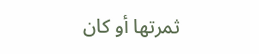ثمرتها أو كان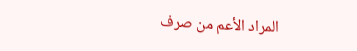المراد الأعم من صرف